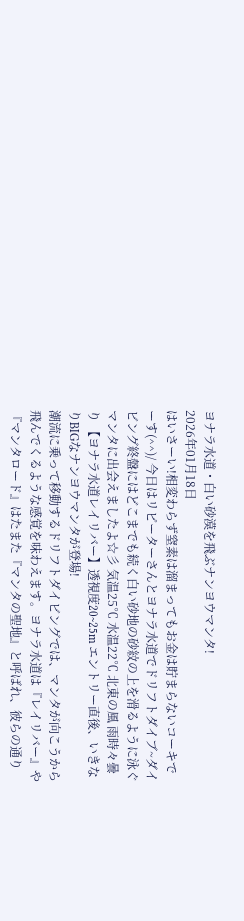ヨナラ水道・白い砂漠を飛ぶナンヨウマンタ!
2026年01月18日
はいさーい!相変わらず窒素は溜まってもお金は貯まらないコーキでーす(^^)/ 今日はリピーターさんとヨナラ水道でドリフトダイブ~ダイビング終盤にはどこまでも続く白い砂地の砂紋の上を滑るように泳ぐマンタに出会えましたよ☆彡 気温25℃ 水温22℃ 北東の風 雨時々曇り 【ヨナラ水道レイリバー】透視度20~25m エントリー直後、いきなりBIGなナンヨウマンタが登場!
潮流に乗って移動するドリフトダイビングでは、マンタが向こうから飛んでくるような感覚を味わえます。ヨナラ水道は『レイリバー』や『マンタロード』はたまた『マンタの聖地』と呼ばれ、彼らの通り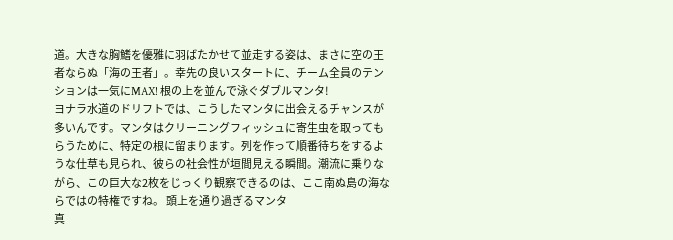道。大きな胸鰭を優雅に羽ばたかせて並走する姿は、まさに空の王者ならぬ「海の王者」。幸先の良いスタートに、チーム全員のテンションは一気にMAX! 根の上を並んで泳ぐダブルマンタ!
ヨナラ水道のドリフトでは、こうしたマンタに出会えるチャンスが多いんです。マンタはクリーニングフィッシュに寄生虫を取ってもらうために、特定の根に留まります。列を作って順番待ちをするような仕草も見られ、彼らの社会性が垣間見える瞬間。潮流に乗りながら、この巨大な2枚をじっくり観察できるのは、ここ南ぬ島の海ならではの特権ですね。 頭上を通り過ぎるマンタ
真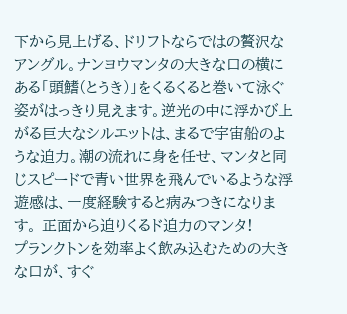下から見上げる、ドリフトならではの贅沢なアングル。ナンヨウマンタの大きな口の横にある「頭鰭(とうき)」をくるくると巻いて泳ぐ姿がはっきり見えます。逆光の中に浮かび上がる巨大なシルエットは、まるで宇宙船のような迫力。潮の流れに身を任せ、マンタと同じスピードで青い世界を飛んでいるような浮遊感は、一度経験すると病みつきになります。 正面から迫りくるド迫力のマンタ!
プランクトンを効率よく飲み込むための大きな口が、すぐ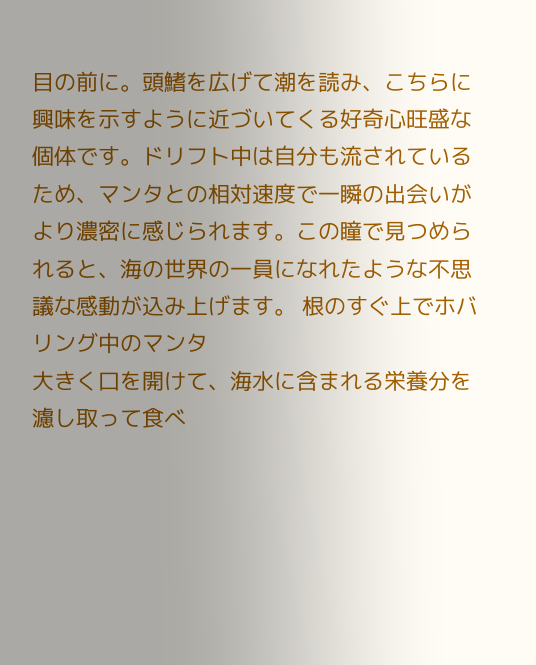目の前に。頭鰭を広げて潮を読み、こちらに興味を示すように近づいてくる好奇心旺盛な個体です。ドリフト中は自分も流されているため、マンタとの相対速度で一瞬の出会いがより濃密に感じられます。この瞳で見つめられると、海の世界の一員になれたような不思議な感動が込み上げます。 根のすぐ上でホバリング中のマンタ
大きく口を開けて、海水に含まれる栄養分を濾し取って食べ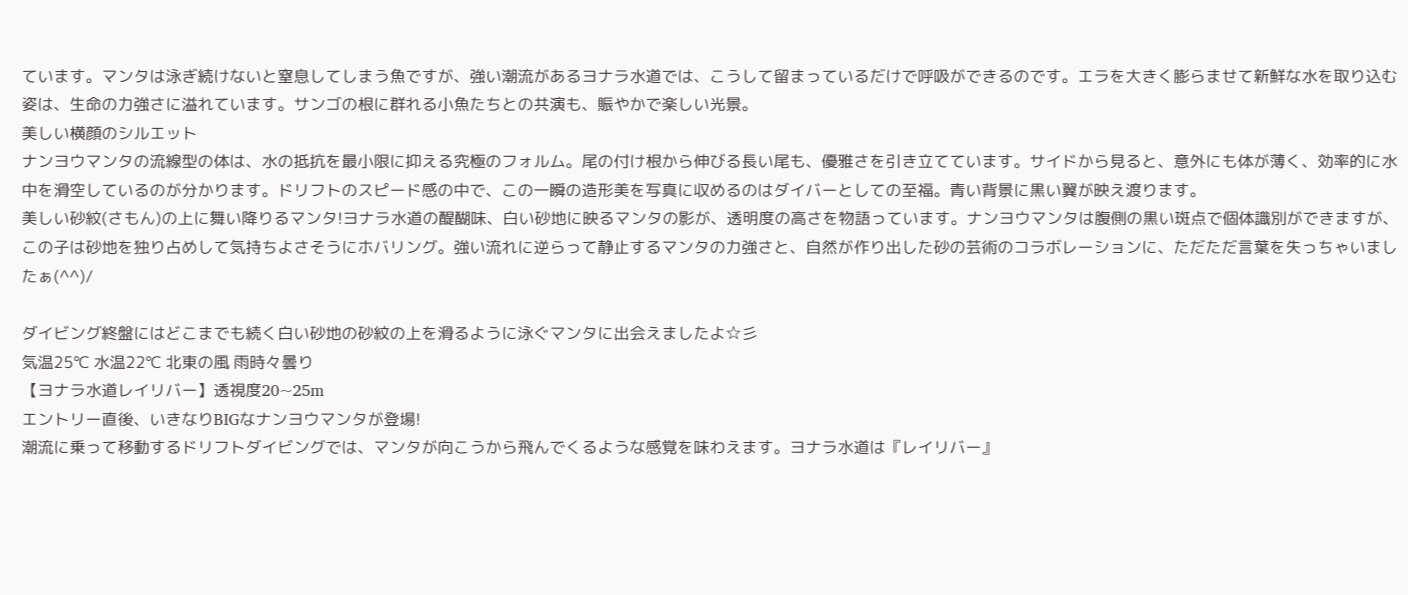ています。マンタは泳ぎ続けないと窒息してしまう魚ですが、強い潮流があるヨナラ水道では、こうして留まっているだけで呼吸ができるのです。エラを大きく膨らませて新鮮な水を取り込む姿は、生命の力強さに溢れています。サンゴの根に群れる小魚たちとの共演も、賑やかで楽しい光景。
美しい横顔のシルエット
ナンヨウマンタの流線型の体は、水の抵抗を最小限に抑える究極のフォルム。尾の付け根から伸びる長い尾も、優雅さを引き立てています。サイドから見ると、意外にも体が薄く、効率的に水中を滑空しているのが分かります。ドリフトのスピード感の中で、この一瞬の造形美を写真に収めるのはダイバーとしての至福。青い背景に黒い翼が映え渡ります。
美しい砂紋(さもん)の上に舞い降りるマンタ!ヨナラ水道の醍醐味、白い砂地に映るマンタの影が、透明度の高さを物語っています。ナンヨウマンタは腹側の黒い斑点で個体識別ができますが、この子は砂地を独り占めして気持ちよさそうにホバリング。強い流れに逆らって静止するマンタの力強さと、自然が作り出した砂の芸術のコラボレーションに、ただただ言葉を失っちゃいましたぁ(^^)/

ダイビング終盤にはどこまでも続く白い砂地の砂紋の上を滑るように泳ぐマンタに出会えましたよ☆彡
気温25℃ 水温22℃ 北東の風 雨時々曇り
【ヨナラ水道レイリバー】透視度20~25m
エントリー直後、いきなりBIGなナンヨウマンタが登場!
潮流に乗って移動するドリフトダイビングでは、マンタが向こうから飛んでくるような感覚を味わえます。ヨナラ水道は『レイリバー』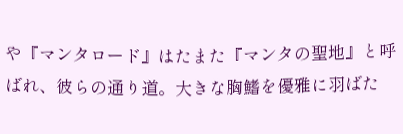や『マンタロード』はたまた『マンタの聖地』と呼ばれ、彼らの通り道。大きな胸鰭を優雅に羽ばた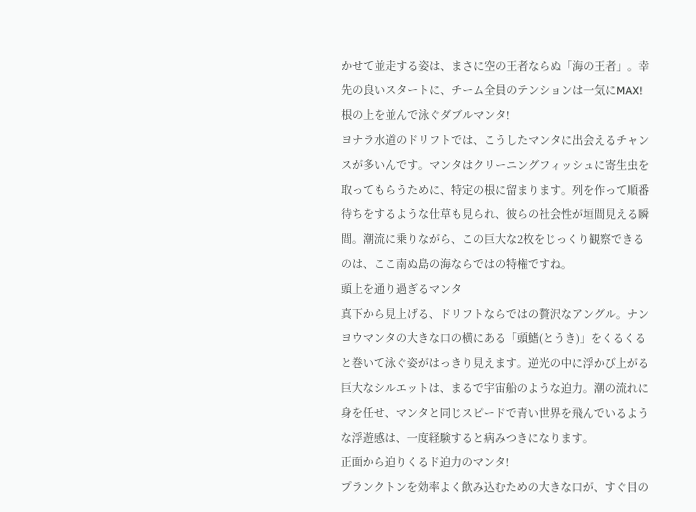かせて並走する姿は、まさに空の王者ならぬ「海の王者」。幸先の良いスタートに、チーム全員のテンションは一気にMAX!
根の上を並んで泳ぐダブルマンタ!
ヨナラ水道のドリフトでは、こうしたマンタに出会えるチャンスが多いんです。マンタはクリーニングフィッシュに寄生虫を取ってもらうために、特定の根に留まります。列を作って順番待ちをするような仕草も見られ、彼らの社会性が垣間見える瞬間。潮流に乗りながら、この巨大な2枚をじっくり観察できるのは、ここ南ぬ島の海ならではの特権ですね。
頭上を通り過ぎるマンタ
真下から見上げる、ドリフトならではの贅沢なアングル。ナンヨウマンタの大きな口の横にある「頭鰭(とうき)」をくるくると巻いて泳ぐ姿がはっきり見えます。逆光の中に浮かび上がる巨大なシルエットは、まるで宇宙船のような迫力。潮の流れに身を任せ、マンタと同じスピードで青い世界を飛んでいるような浮遊感は、一度経験すると病みつきになります。
正面から迫りくるド迫力のマンタ!
プランクトンを効率よく飲み込むための大きな口が、すぐ目の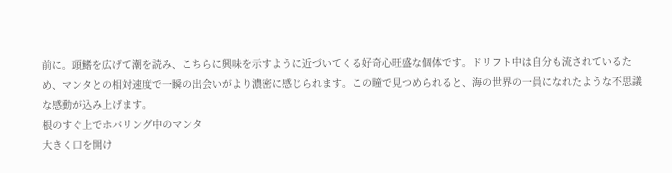前に。頭鰭を広げて潮を読み、こちらに興味を示すように近づいてくる好奇心旺盛な個体です。ドリフト中は自分も流されているため、マンタとの相対速度で一瞬の出会いがより濃密に感じられます。この瞳で見つめられると、海の世界の一員になれたような不思議な感動が込み上げます。
根のすぐ上でホバリング中のマンタ
大きく口を開け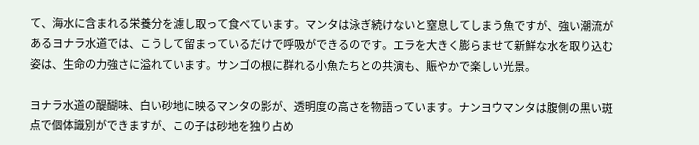て、海水に含まれる栄養分を濾し取って食べています。マンタは泳ぎ続けないと窒息してしまう魚ですが、強い潮流があるヨナラ水道では、こうして留まっているだけで呼吸ができるのです。エラを大きく膨らませて新鮮な水を取り込む姿は、生命の力強さに溢れています。サンゴの根に群れる小魚たちとの共演も、賑やかで楽しい光景。

ヨナラ水道の醍醐味、白い砂地に映るマンタの影が、透明度の高さを物語っています。ナンヨウマンタは腹側の黒い斑点で個体識別ができますが、この子は砂地を独り占め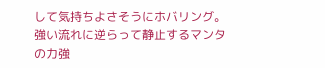して気持ちよさそうにホバリング。強い流れに逆らって静止するマンタの力強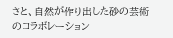さと、自然が作り出した砂の芸術のコラボレーション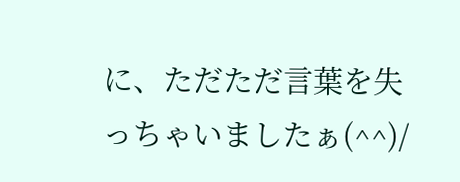に、ただただ言葉を失っちゃいましたぁ(^^)/